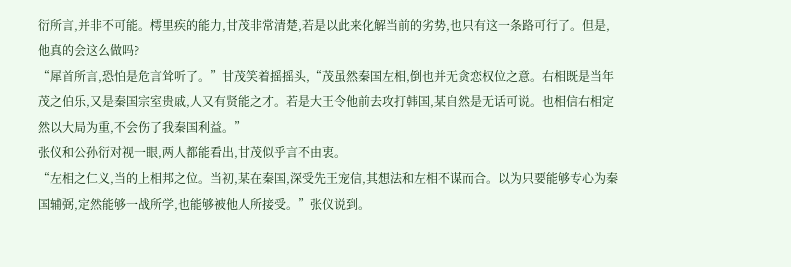衍所言,并非不可能。樗里疾的能力,甘茂非常清楚,若是以此来化解当前的劣势,也只有这一条路可行了。但是,他真的会这么做吗?
“犀首所言,恐怕是危言耸听了。”甘茂笑着摇摇头,“茂虽然秦国左相,倒也并无贪恋权位之意。右相既是当年茂之伯乐,又是秦国宗室贵戚,人又有贤能之才。若是大王令他前去攻打韩国,某自然是无话可说。也相信右相定然以大局为重,不会伤了我秦国利益。”
张仪和公孙衍对视一眼,两人都能看出,甘茂似乎言不由衷。
“左相之仁义,当的上相邦之位。当初,某在秦国,深受先王宠信,其想法和左相不谋而合。以为只要能够专心为秦国辅弼,定然能够一战所学,也能够被他人所接受。”张仪说到。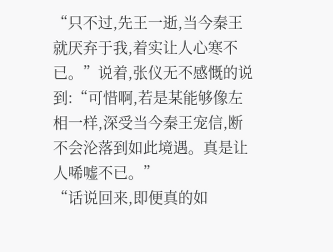“只不过,先王一逝,当今秦王就厌弃于我,着实让人心寒不已。”说着,张仪无不感慨的说到:“可惜啊,若是某能够像左相一样,深受当今秦王宠信,断不会沦落到如此境遇。真是让人唏嘘不已。”
“话说回来,即便真的如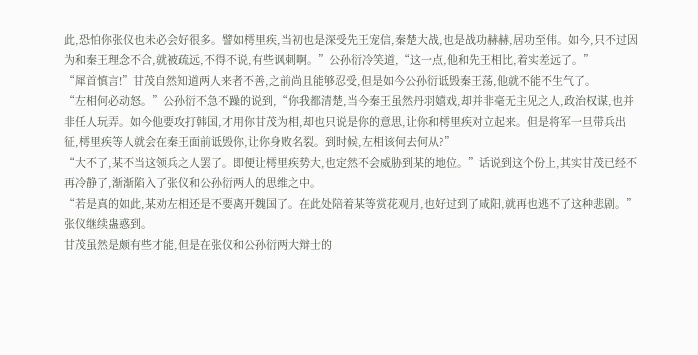此,恐怕你张仪也未必会好很多。譬如樗里疾,当初也是深受先王宠信,秦楚大战,也是战功赫赫,居功至伟。如今,只不过因为和秦王理念不合,就被疏远,不得不说,有些讽刺啊。”公孙衍冷笑道,“这一点,他和先王相比,着实差远了。”
“犀首慎言!”甘茂自然知道两人来者不善,之前尚且能够忍受,但是如今公孙衍诋毁秦王荡,他就不能不生气了。
“左相何必动怒。”公孙衍不急不躁的说到,“你我都清楚,当今秦王虽然丹羽嬉戏,却并非毫无主见之人,政治权谋,也并非任人玩弄。如今他要攻打韩国,才用你甘茂为相,却也只说是你的意思,让你和樗里疾对立起来。但是将军一旦带兵出征,樗里疾等人就会在秦王面前诋毁你,让你身败名裂。到时候,左相该何去何从?”
“大不了,某不当这领兵之人罢了。即便让樗里疾势大,也定然不会威胁到某的地位。”话说到这个份上,其实甘茂已经不再冷静了,渐渐陷入了张仪和公孙衍两人的思维之中。
“若是真的如此,某劝左相还是不要离开魏国了。在此处陪着某等赏花观月,也好过到了咸阳,就再也逃不了这种悲剧。”张仪继续蛊惑到。
甘茂虽然是颇有些才能,但是在张仪和公孙衍两大辩士的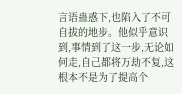言语蛊惑下,也陷入了不可自拔的地步。他似乎意识到,事情到了这一步,无论如何走,自己都将万劫不复,这根本不是为了提高个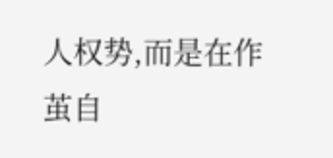人权势,而是在作茧自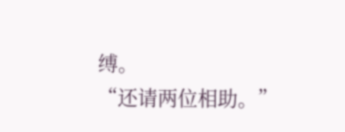缚。
“还请两位相助。”